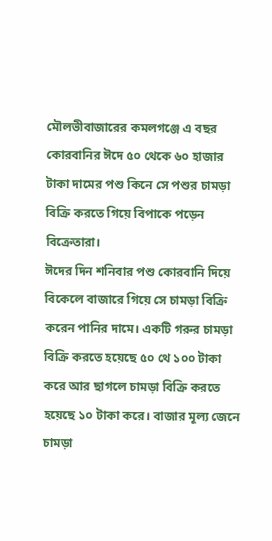মৌলভীবাজারের কমলগঞ্জে এ বছর কোরবানির ঈদে ৫০ থেকে ৬০ হাজার টাকা দামের পশু কিনে সে পশুর চামড়া বিক্রি করতে গিয়ে বিপাকে পড়েন বিক্রেতারা।
ঈদের দিন শনিবার পশু কোরবানি দিয়ে বিকেলে বাজারে গিয়ে সে চামড়া বিক্রি করেন পানির দামে। একটি গরুর চামড়া বিক্রি করতে হয়েছে ৫০ থে ১০০ টাকা করে আর ছাগলে চামড়া বিক্রি করতে হয়েছে ১০ টাকা করে। বাজার মূল্য জেনে চামড়া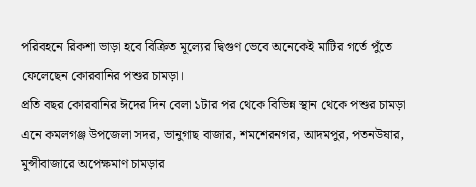পরিবহনে রিকশা ভাড়া হবে বিক্রিত মূল্যের দ্বিগুণ ভেবে অনেকেই মাটির গর্তে পুঁতে ফেলেছেন কোরবানির পশুর চামড়া।
প্রতি বছর কোরবানির ঈদের দিন বেলা ১টার পর থেকে বিভিন্ন স্থান থেকে পশুর চামড়া এনে কমলগঞ্জ উপজেলা সদর, ভানুগাছ বাজার, শমশেরনগর, আদমপুর, পতনউষার, মুন্সীবাজারে অপেক্ষমাণ চামড়ার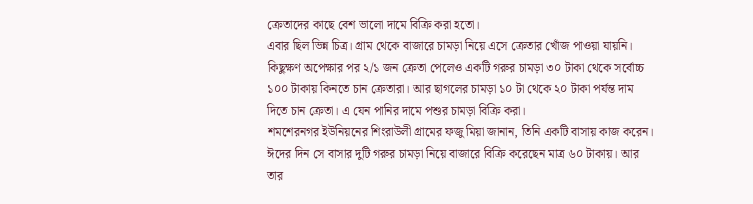ক্রেতাদের কাছে বেশ ভালো দামে বিক্রি করা হতো।
এবার ছিল ভিন্ন চিত্র। গ্রাম থেকে বাজারে চামড়া নিয়ে এসে ক্রেতার খোঁজ পাওয়া যায়নি। কিছুক্ষণ অপেক্ষার পর ২/১ জন ক্রেতা পেলেও একটি গরুর চামড়া ৩০ টাকা থেকে সর্বোচ্চ ১০০ টাকায় কিনতে চান ক্রেতারা। আর ছাগলের চামড়া ১০ টা থেকে ২০ টাকা পর্যন্ত দাম দিতে চান ক্রেতা। এ যেন পানির দামে পশুর চামড়া বিক্রি করা।
শমশেরনগর ইউনিয়নের শিংরাউলী গ্রামের ফজু মিয়া জানান, তিনি একটি বাসায় কাজ করেন। ঈদের দিন সে বাসার দুটি গরুর চামড়া নিয়ে বাজারে বিক্রি করেছেন মাত্র ৬০ টাকায়। আর তার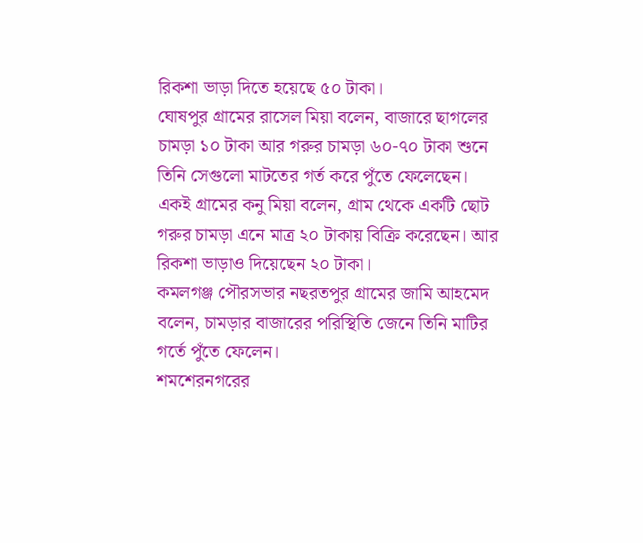রিকশা ভাড়া দিতে হয়েছে ৫০ টাকা।
ঘোষপুর গ্রামের রাসেল মিয়া বলেন, বাজারে ছাগলের চামড়া ১০ টাকা আর গরুর চামড়া ৬০-৭০ টাকা শুনে তিনি সেগুলো মাটতের গর্ত করে পুঁতে ফেলেছেন।
একই গ্রামের কনু মিয়া বলেন, গ্রাম থেকে একটি ছোট গরুর চামড়া এনে মাত্র ২০ টাকায় বিক্রি করেছেন। আর রিকশা ভাড়াও দিয়েছেন ২০ টাকা।
কমলগঞ্জ পৌরসভার নছরতপুর গ্রামের জামি আহমেদ বলেন, চামড়ার বাজারের পরিস্থিতি জেনে তিনি মাটির গর্তে পুঁতে ফেলেন।
শমশেরনগরের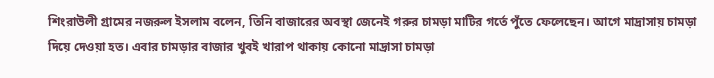শিংরাউলী গ্রামের নজরুল ইসলাম বলেন, তিনি বাজারের অবস্থা জেনেই গরুর চামড়া মাটির গর্তে পুঁতে ফেলেছেন। আগে মাদ্রাসায় চামড়া দিয়ে দেওয়া হত। এবার চামড়ার বাজার খুবই খারাপ থাকায় কোনো মাদ্রাসা চামড়া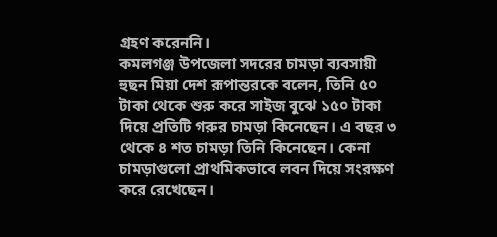গ্রহণ করেননি।
কমলগঞ্জ উপজেলা সদরের চামড়া ব্যবসায়ী হুছন মিয়া দেশ রূপান্তরকে বলেন, তিনি ৫০ টাকা থেকে শুরু করে সাইজ বুঝে ১৫০ টাকা দিয়ে প্রতিটি গরুর চামড়া কিনেছেন। এ বছর ৩ থেকে ৪ শত চামড়া তিনি কিনেছেন। কেনা চামড়াগুলো প্রাথমিকভাবে লবন দিয়ে সংরক্ষণ করে রেখেছেন।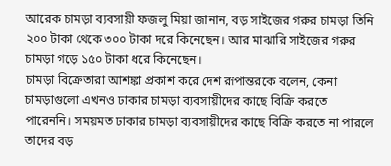আরেক চামড়া ব্যবসায়ী ফজলু মিয়া জানান, বড় সাইজের গরুর চামড়া তিনি ২০০ টাকা থেকে ৩০০ টাকা দরে কিনেছেন। আর মাঝারি সাইজের গরুর চামড়া গড়ে ১৫০ টাকা ধরে কিনেছেন।
চামড়া বিক্রেতারা আশঙ্কা প্রকাশ করে দেশ রূপান্তরকে বলেন, কেনা চামড়াগুলো এখনও ঢাকার চামড়া ব্যবসায়ীদের কাছে বিক্রি করতে পারেননি। সময়মত ঢাকার চামড়া ব্যবসায়ীদের কাছে বিক্রি করতে না পারলে তাদের বড়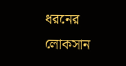ধরনের লোকসান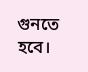গুনতে হবে।